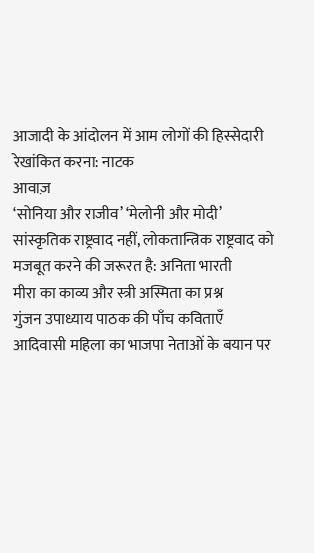आजादी के आंदोलन में आम लोगों की हिस्सेदारी रेखांकित करना: नाटक
आवाज़
‘सोनिया और राजीव’ ‘मेलोनी और मोदी’
सांस्कृतिक राष्ट्रवाद नहीं, लोकतान्त्रिक राष्ट्रवाद को मजबूत करने की जरूरत है: अनिता भारती
मीरा का काव्य और स्त्री अस्मिता का प्रश्न
गुंजन उपाध्याय पाठक की पाँच कविताएँ
आदिवासी महिला का भाजपा नेताओं के बयान पर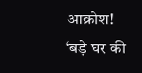आक्रोश!
‘बड़े घर की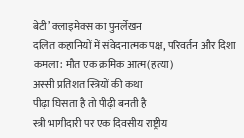बेटी’ क्लाइमेक्स का पुनर्लेखन
दलित कहानियों में संवेदनात्मक पक्ष, परिवर्तन और दिशा
कमला: मौत एक क्रमिक आत्म(हत्या)
अस्सी प्रतिशत स्त्रियों की कथा
पीढ़ा घिसता है तो पीढ़ी बनती है
स्त्री भागीदारी पर एक दिवसीय राष्ट्रीय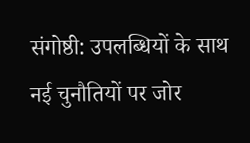संगोष्ठी: उपलब्धियों के साथ नई चुनौतियों पर जोर